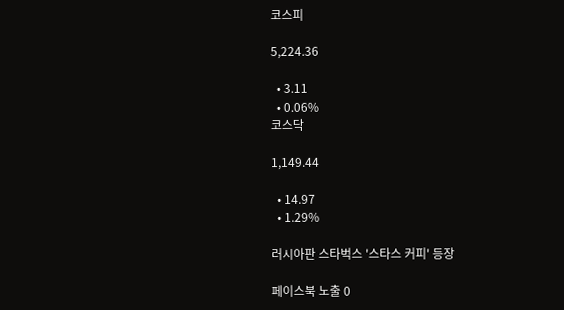코스피

5,224.36

  • 3.11
  • 0.06%
코스닥

1,149.44

  • 14.97
  • 1.29%

러시아판 스타벅스 '스타스 커피' 등장

페이스북 노출 0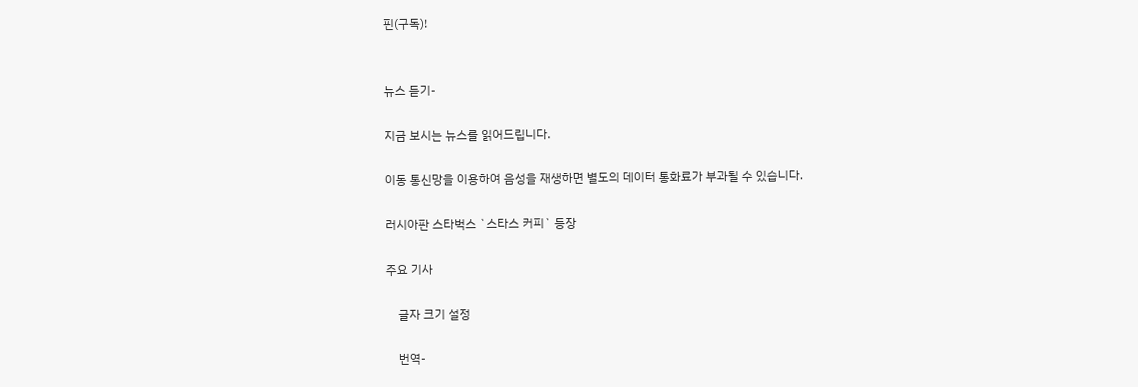핀(구독)!


뉴스 듣기-

지금 보시는 뉴스를 읽어드립니다.

이동 통신망을 이용하여 음성을 재생하면 별도의 데이터 통화료가 부과될 수 있습니다.

러시아판 스타벅스 `스타스 커피` 등장

주요 기사

    글자 크기 설정

    번역-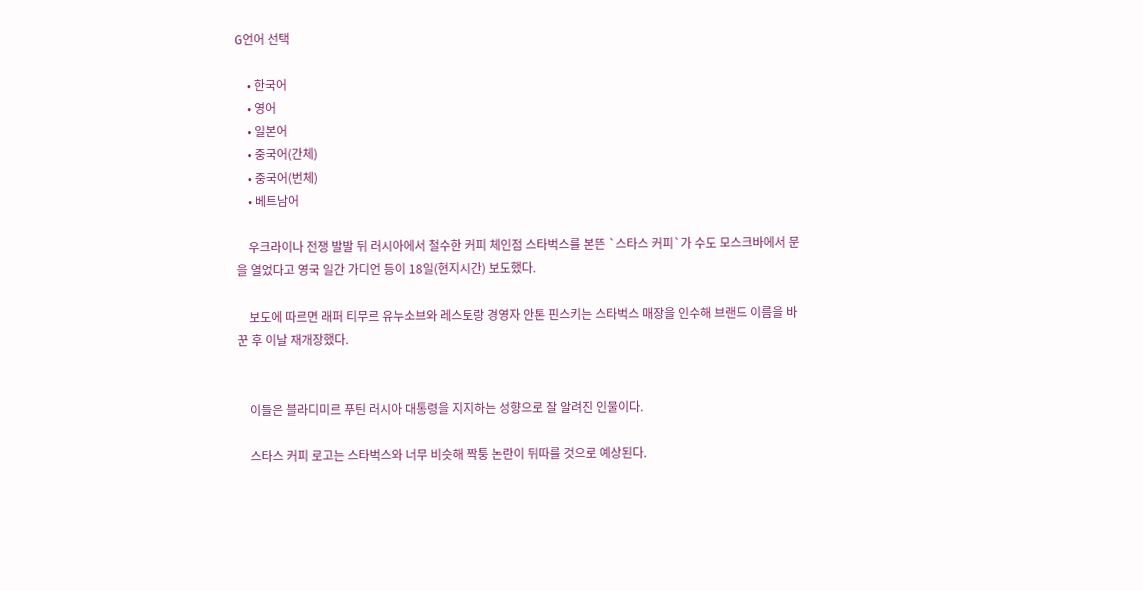G언어 선택

    • 한국어
    • 영어
    • 일본어
    • 중국어(간체)
    • 중국어(번체)
    • 베트남어

    우크라이나 전쟁 발발 뒤 러시아에서 철수한 커피 체인점 스타벅스를 본뜬 `스타스 커피`가 수도 모스크바에서 문을 열었다고 영국 일간 가디언 등이 18일(현지시간) 보도했다.

    보도에 따르면 래퍼 티무르 유누소브와 레스토랑 경영자 안톤 핀스키는 스타벅스 매장을 인수해 브랜드 이름을 바꾼 후 이날 재개장했다.


    이들은 블라디미르 푸틴 러시아 대통령을 지지하는 성향으로 잘 알려진 인물이다.

    스타스 커피 로고는 스타벅스와 너무 비슷해 짝퉁 논란이 뒤따를 것으로 예상된다.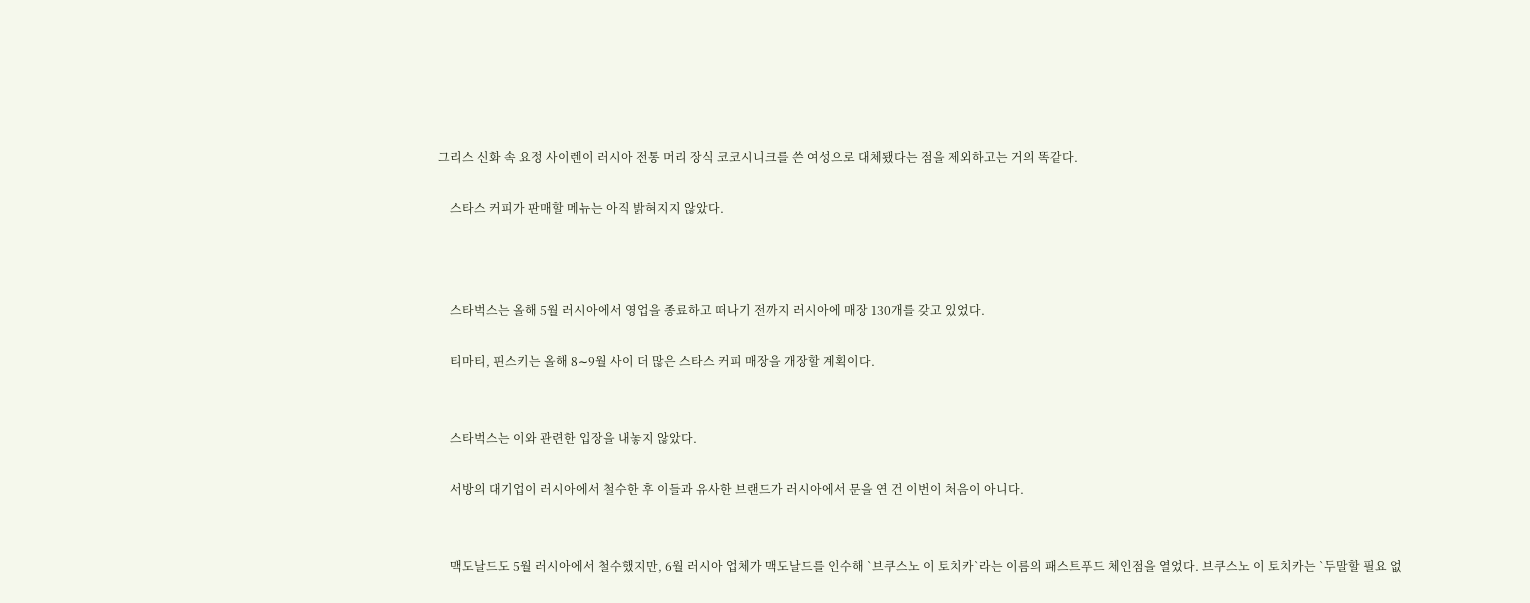그리스 신화 속 요정 사이렌이 러시아 전통 머리 장식 코코시니크를 쓴 여성으로 대체됐다는 점을 제외하고는 거의 똑같다.

    스타스 커피가 판매할 메뉴는 아직 밝혀지지 않았다.



    스타벅스는 올해 5월 러시아에서 영업을 종료하고 떠나기 전까지 러시아에 매장 130개를 갖고 있었다.

    티마티, 핀스키는 올해 8∼9월 사이 더 많은 스타스 커피 매장을 개장할 계획이다.


    스타벅스는 이와 관련한 입장을 내놓지 않았다.

    서방의 대기업이 러시아에서 철수한 후 이들과 유사한 브랜드가 러시아에서 문을 연 건 이번이 처음이 아니다.


    맥도날드도 5월 러시아에서 철수했지만, 6월 러시아 업체가 맥도날드를 인수해 `브쿠스노 이 토치카`라는 이름의 패스트푸드 체인점을 열었다. 브쿠스노 이 토치카는 `두말할 필요 없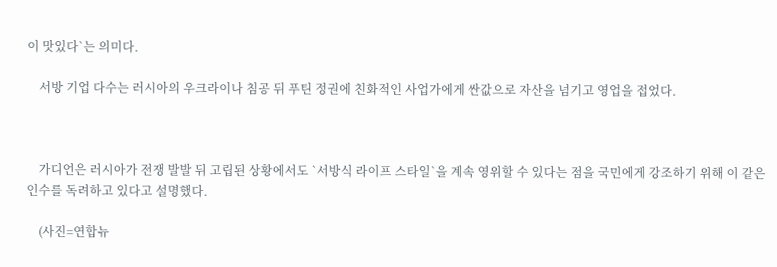이 맛있다`는 의미다.

    서방 기업 다수는 러시아의 우크라이나 침공 뒤 푸틴 정권에 친화적인 사업가에게 싼값으로 자산을 넘기고 영업을 접었다.



    가디언은 러시아가 전쟁 발발 뒤 고립된 상황에서도 `서방식 라이프 스타일`을 계속 영위할 수 있다는 점을 국민에게 강조하기 위해 이 같은 인수를 독려하고 있다고 설명했다.

    (사진=연합뉴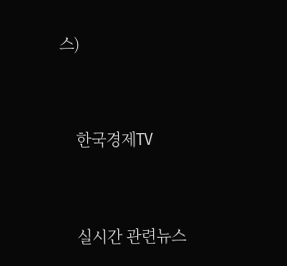스)


    한국경제TV


    실시간 관련뉴스